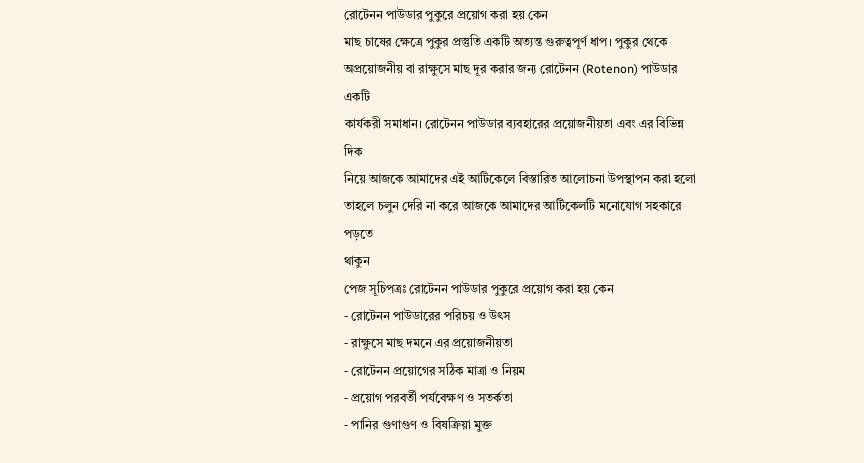রোটেনন পাউডার পুকুরে প্রয়োগ করা হয় কেন
মাছ চাষের ক্ষেত্রে পুকুর প্রস্তুতি একটি অত্যন্ত গুরুত্বপূর্ণ ধাপ। পুকুর থেকে
অপ্রয়োজনীয় বা রাক্ষুসে মাছ দূর করার জন্য রোটেনন (Rotenon) পাউডার একটি
কার্যকরী সমাধান। রোটেনন পাউডার ব্যবহারের প্রয়োজনীয়তা এবং এর বিভিন্ন দিক
নিয়ে আজকে আমাদের এই আটিকেলে বিস্তারিত আলোচনা উপস্থাপন করা হলো
তাহলে চলুন দেরি না করে আজকে আমাদের আর্টিকেলটি মনোযোগ সহকারে পড়তে
থাকুন
পেজ সূচিপত্রঃ রোটেনন পাউডার পুকুরে প্রয়োগ করা হয় কেন
- রোটেনন পাউডারের পরিচয় ও উৎস
- রাক্ষুসে মাছ দমনে এর প্রয়োজনীয়তা
- রোটেনন প্রয়োগের সঠিক মাত্রা ও নিয়ম
- প্রয়োগ পরবর্তী পর্যবেক্ষণ ও সতর্কতা
- পানির গুণাগুণ ও বিষক্রিয়া মুক্ত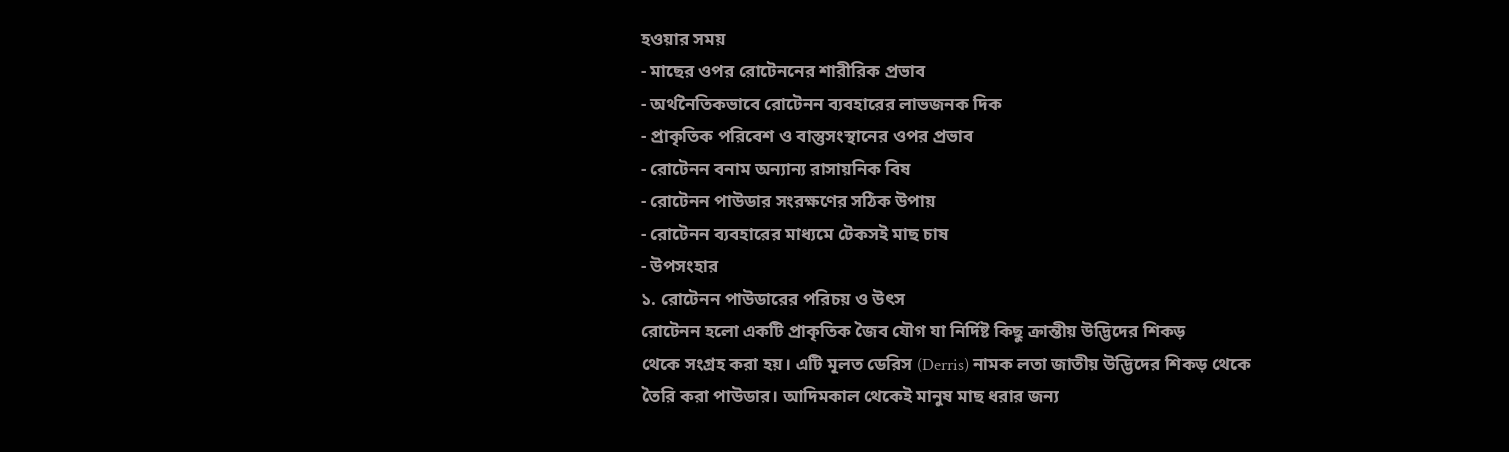হওয়ার সময়
- মাছের ওপর রোটেননের শারীরিক প্রভাব
- অর্থনৈতিকভাবে রোটেনন ব্যবহারের লাভজনক দিক
- প্রাকৃতিক পরিবেশ ও বাস্তুসংস্থানের ওপর প্রভাব
- রোটেনন বনাম অন্যান্য রাসায়নিক বিষ
- রোটেনন পাউডার সংরক্ষণের সঠিক উপায়
- রোটেনন ব্যবহারের মাধ্যমে টেকসই মাছ চাষ
- উপসংহার
১. রোটেনন পাউডারের পরিচয় ও উৎস
রোটেনন হলো একটি প্রাকৃতিক জৈব যৌগ যা নির্দিষ্ট কিছু ক্রান্তীয় উদ্ভিদের শিকড়
থেকে সংগ্রহ করা হয়। এটি মূলত ডেরিস (Derris) নামক লতা জাতীয় উদ্ভিদের শিকড় থেকে
তৈরি করা পাউডার। আদিমকাল থেকেই মানুষ মাছ ধরার জন্য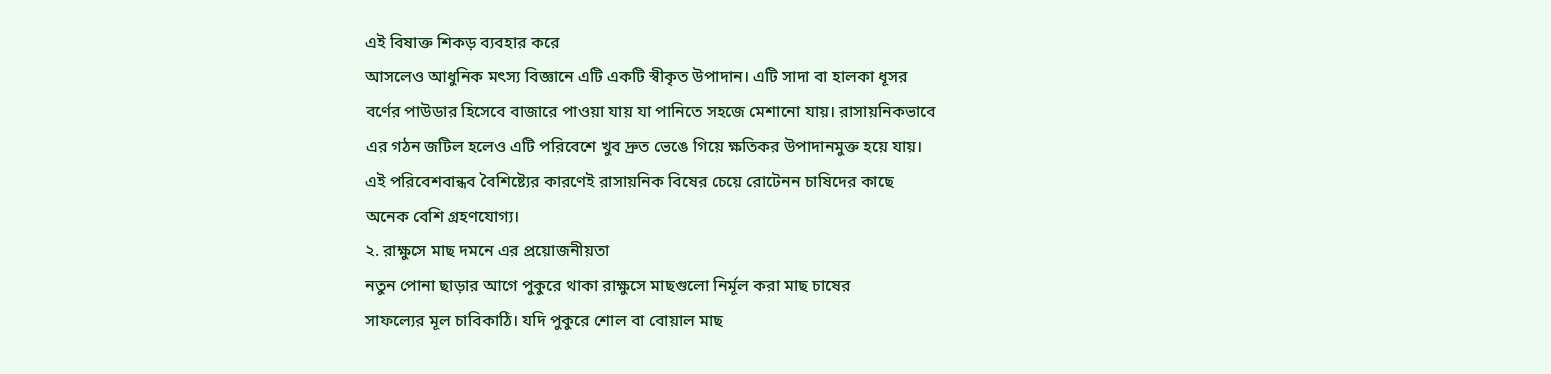এই বিষাক্ত শিকড় ব্যবহার করে
আসলেও আধুনিক মৎস্য বিজ্ঞানে এটি একটি স্বীকৃত উপাদান। এটি সাদা বা হালকা ধূসর
বর্ণের পাউডার হিসেবে বাজারে পাওয়া যায় যা পানিতে সহজে মেশানো যায়। রাসায়নিকভাবে
এর গঠন জটিল হলেও এটি পরিবেশে খুব দ্রুত ভেঙে গিয়ে ক্ষতিকর উপাদানমুক্ত হয়ে যায়।
এই পরিবেশবান্ধব বৈশিষ্ট্যের কারণেই রাসায়নিক বিষের চেয়ে রোটেনন চাষিদের কাছে
অনেক বেশি গ্রহণযোগ্য।
২. রাক্ষুসে মাছ দমনে এর প্রয়োজনীয়তা
নতুন পোনা ছাড়ার আগে পুকুরে থাকা রাক্ষুসে মাছগুলো নির্মূল করা মাছ চাষের
সাফল্যের মূল চাবিকাঠি। যদি পুকুরে শোল বা বোয়াল মাছ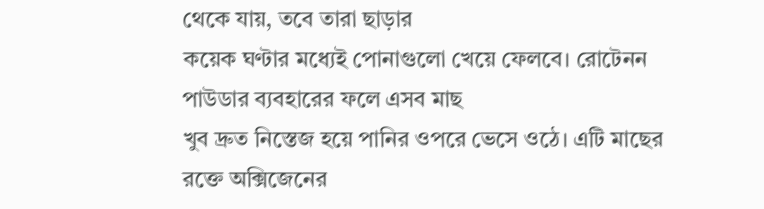থেকে যায়, তবে তারা ছাড়ার
কয়েক ঘণ্টার মধ্যেই পোনাগুলো খেয়ে ফেলবে। রোটেনন পাউডার ব্যবহারের ফলে এসব মাছ
খুব দ্রুত নিস্তেজ হয়ে পানির ওপরে ভেসে ওঠে। এটি মাছের রক্তে অক্সিজেনের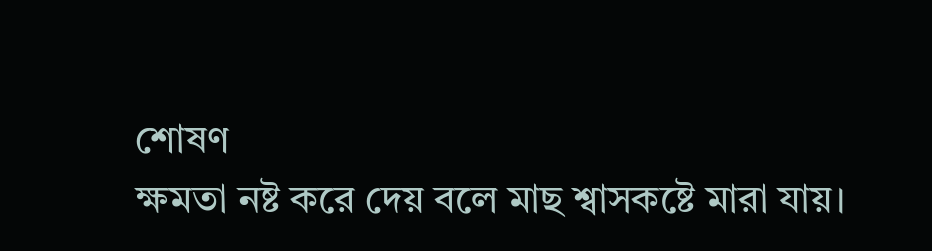শোষণ
ক্ষমতা নষ্ট করে দেয় বলে মাছ শ্বাসকষ্টে মারা যায়।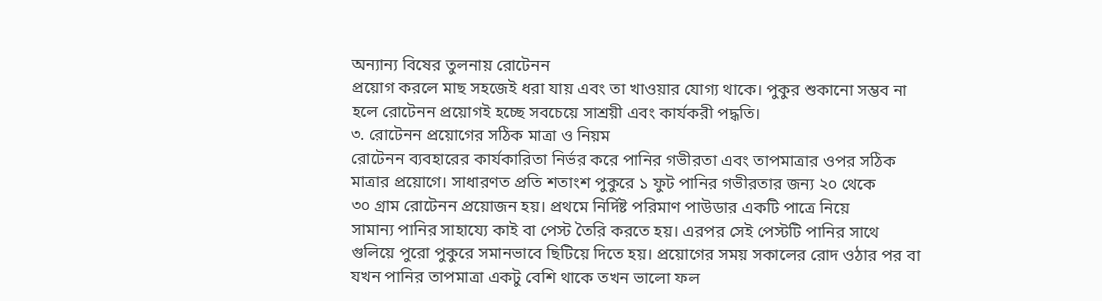অন্যান্য বিষের তুলনায় রোটেনন
প্রয়োগ করলে মাছ সহজেই ধরা যায় এবং তা খাওয়ার যোগ্য থাকে। পুকুর শুকানো সম্ভব না
হলে রোটেনন প্রয়োগই হচ্ছে সবচেয়ে সাশ্রয়ী এবং কার্যকরী পদ্ধতি।
৩. রোটেনন প্রয়োগের সঠিক মাত্রা ও নিয়ম
রোটেনন ব্যবহারের কার্যকারিতা নির্ভর করে পানির গভীরতা এবং তাপমাত্রার ওপর সঠিক
মাত্রার প্রয়োগে। সাধারণত প্রতি শতাংশ পুকুরে ১ ফুট পানির গভীরতার জন্য ২০ থেকে
৩০ গ্রাম রোটেনন প্রয়োজন হয়। প্রথমে নির্দিষ্ট পরিমাণ পাউডার একটি পাত্রে নিয়ে
সামান্য পানির সাহায্যে কাই বা পেস্ট তৈরি করতে হয়। এরপর সেই পেস্টটি পানির সাথে
গুলিয়ে পুরো পুকুরে সমানভাবে ছিটিয়ে দিতে হয়। প্রয়োগের সময় সকালের রোদ ওঠার পর বা
যখন পানির তাপমাত্রা একটু বেশি থাকে তখন ভালো ফল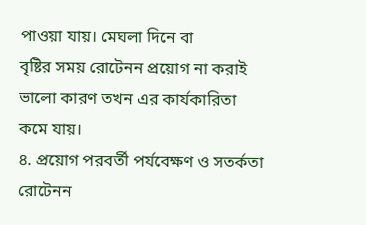পাওয়া যায়। মেঘলা দিনে বা
বৃষ্টির সময় রোটেনন প্রয়োগ না করাই ভালো কারণ তখন এর কার্যকারিতা কমে যায়।
৪. প্রয়োগ পরবর্তী পর্যবেক্ষণ ও সতর্কতা
রোটেনন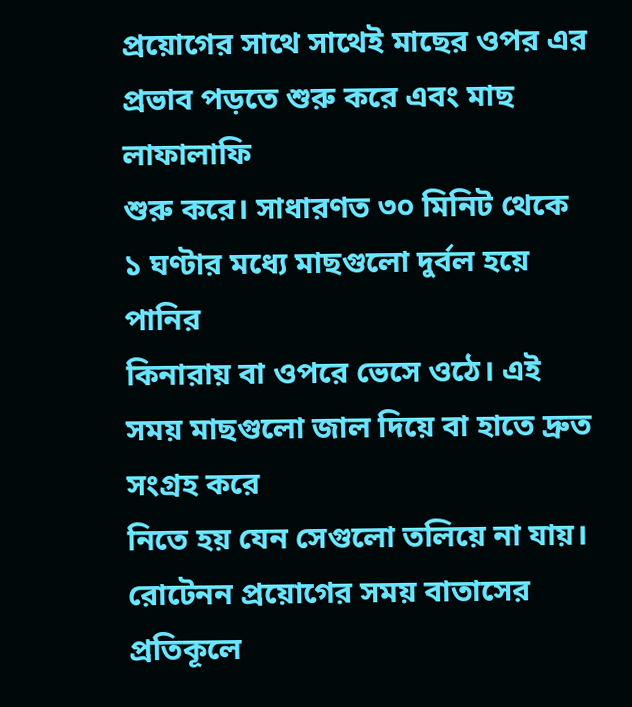প্রয়োগের সাথে সাথেই মাছের ওপর এর প্রভাব পড়তে শুরু করে এবং মাছ লাফালাফি
শুরু করে। সাধারণত ৩০ মিনিট থেকে ১ ঘণ্টার মধ্যে মাছগুলো দুর্বল হয়ে পানির
কিনারায় বা ওপরে ভেসে ওঠে। এই সময় মাছগুলো জাল দিয়ে বা হাতে দ্রুত সংগ্রহ করে
নিতে হয় যেন সেগুলো তলিয়ে না যায়। রোটেনন প্রয়োগের সময় বাতাসের প্রতিকূলে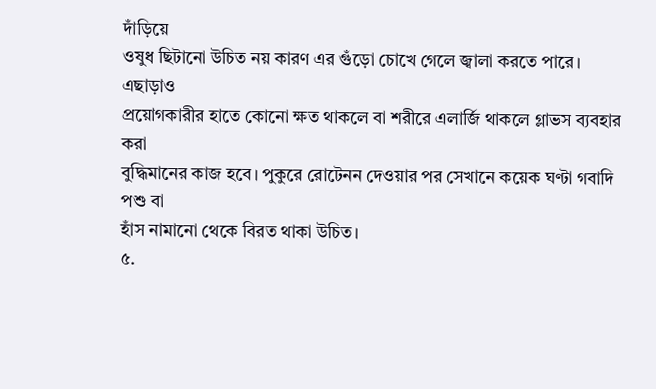দাঁড়িয়ে
ওষুধ ছিটানো উচিত নয় কারণ এর গুঁড়ো চোখে গেলে জ্বালা করতে পারে। এছাড়াও
প্রয়োগকারীর হাতে কোনো ক্ষত থাকলে বা শরীরে এলার্জি থাকলে গ্লাভস ব্যবহার করা
বুদ্ধিমানের কাজ হবে। পুকুরে রোটেনন দেওয়ার পর সেখানে কয়েক ঘণ্টা গবাদি পশু বা
হাঁস নামানো থেকে বিরত থাকা উচিত।
৫.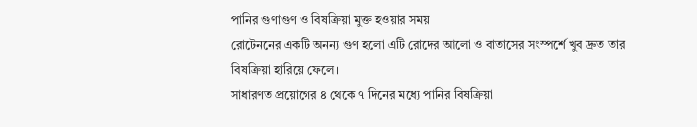পানির গুণাগুণ ও বিষক্রিয়া মুক্ত হওয়ার সময়
রোটেননের একটি অনন্য গুণ হলো এটি রোদের আলো ও বাতাসের সংস্পর্শে খুব দ্রুত তার
বিষক্রিয়া হারিয়ে ফেলে।
সাধারণত প্রয়োগের ৪ থেকে ৭ দিনের মধ্যে পানির বিষক্রিয়া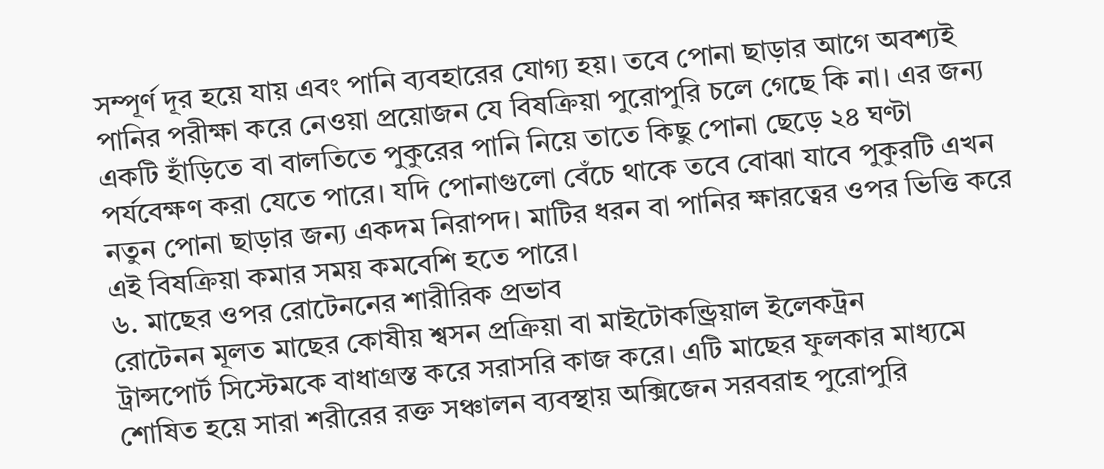সম্পূর্ণ দূর হয়ে যায় এবং পানি ব্যবহারের যোগ্য হয়। তবে পোনা ছাড়ার আগে অবশ্যই
পানির পরীক্ষা করে নেওয়া প্রয়োজন যে বিষক্রিয়া পুরোপুরি চলে গেছে কি না। এর জন্য
একটি হাঁড়িতে বা বালতিতে পুকুরের পানি নিয়ে তাতে কিছু পোনা ছেড়ে ২৪ ঘণ্টা
পর্যবেক্ষণ করা যেতে পারে। যদি পোনাগুলো বেঁচে থাকে তবে বোঝা যাবে পুকুরটি এখন
নতুন পোনা ছাড়ার জন্য একদম নিরাপদ। মাটির ধরন বা পানির ক্ষারত্বের ওপর ভিত্তি করে
এই বিষক্রিয়া কমার সময় কমবেশি হতে পারে।
৬. মাছের ওপর রোটেননের শারীরিক প্রভাব
রোটেনন মূলত মাছের কোষীয় শ্বসন প্রক্রিয়া বা মাইটোকন্ড্রিয়াল ইলেকট্রন
ট্রান্সপোর্ট সিস্টেমকে বাধাগ্রস্ত করে সরাসরি কাজ করে। এটি মাছের ফুলকার মাধ্যমে
শোষিত হয়ে সারা শরীরের রক্ত সঞ্চালন ব্যবস্থায় অক্সিজেন সরবরাহ পুরোপুরি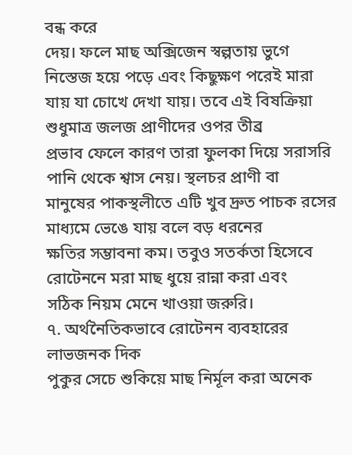বন্ধ করে
দেয়। ফলে মাছ অক্সিজেন স্বল্পতায় ভুগে নিস্তেজ হয়ে পড়ে এবং কিছুক্ষণ পরেই মারা
যায় যা চোখে দেখা যায়। তবে এই বিষক্রিয়া শুধুমাত্র জলজ প্রাণীদের ওপর তীব্র
প্রভাব ফেলে কারণ তারা ফুলকা দিয়ে সরাসরি পানি থেকে শ্বাস নেয়। স্থলচর প্রাণী বা
মানুষের পাকস্থলীতে এটি খুব দ্রুত পাচক রসের মাধ্যমে ভেঙে যায় বলে বড় ধরনের
ক্ষতির সম্ভাবনা কম। তবুও সতর্কতা হিসেবে রোটেননে মরা মাছ ধুয়ে রান্না করা এবং
সঠিক নিয়ম মেনে খাওয়া জরুরি।
৭. অর্থনৈতিকভাবে রোটেনন ব্যবহারের লাভজনক দিক
পুকুর সেচে শুকিয়ে মাছ নির্মূল করা অনেক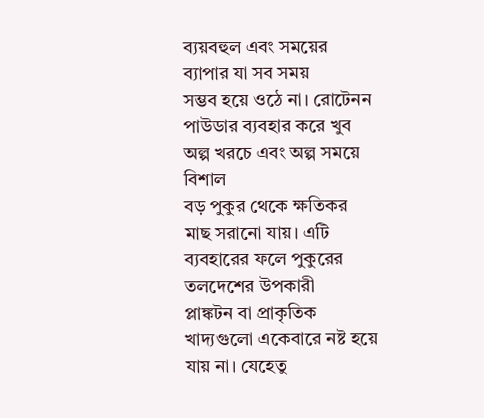ব্যয়বহুল এবং সময়ের ব্যাপার যা সব সময়
সম্ভব হয়ে ওঠে না। রোটেনন পাউডার ব্যবহার করে খুব অল্প খরচে এবং অল্প সময়ে বিশাল
বড় পুকুর থেকে ক্ষতিকর মাছ সরানো যায়। এটি ব্যবহারের ফলে পুকুরের তলদেশের উপকারী
প্লাঙ্কটন বা প্রাকৃতিক খাদ্যগুলো একেবারে নষ্ট হয়ে যায় না। যেহেতু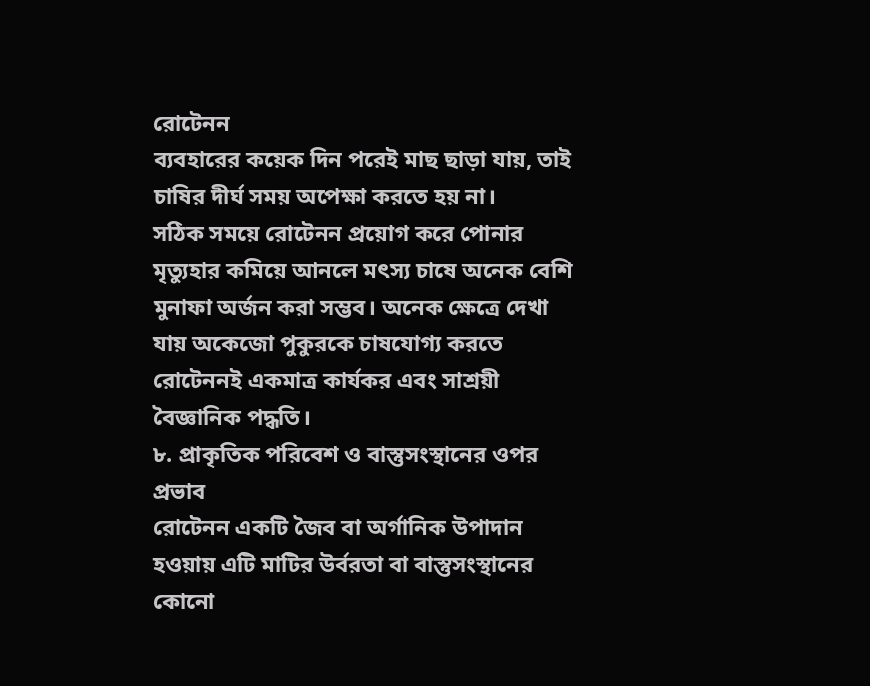রোটেনন
ব্যবহারের কয়েক দিন পরেই মাছ ছাড়া যায়, তাই চাষির দীর্ঘ সময় অপেক্ষা করতে হয় না।
সঠিক সময়ে রোটেনন প্রয়োগ করে পোনার মৃত্যুহার কমিয়ে আনলে মৎস্য চাষে অনেক বেশি
মুনাফা অর্জন করা সম্ভব। অনেক ক্ষেত্রে দেখা যায় অকেজো পুকুরকে চাষযোগ্য করতে
রোটেননই একমাত্র কার্যকর এবং সাশ্রয়ী বৈজ্ঞানিক পদ্ধতি।
৮. প্রাকৃতিক পরিবেশ ও বাস্তুসংস্থানের ওপর প্রভাব
রোটেনন একটি জৈব বা অর্গানিক উপাদান হওয়ায় এটি মাটির উর্বরতা বা বাস্তুসংস্থানের
কোনো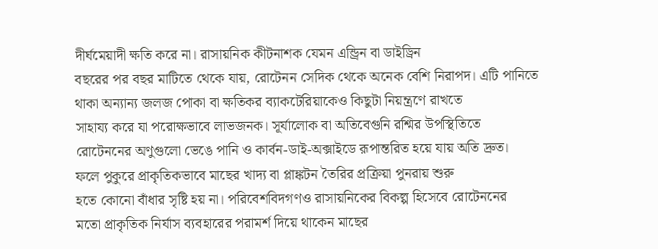দীর্ঘমেয়াদী ক্ষতি করে না। রাসায়নিক কীটনাশক যেমন এন্ড্রিন বা ডাইড্রিন
বছরের পর বছর মাটিতে থেকে যায়, রোটেনন সেদিক থেকে অনেক বেশি নিরাপদ। এটি পানিতে
থাকা অন্যান্য জলজ পোকা বা ক্ষতিকর ব্যাকটেরিয়াকেও কিছুটা নিয়ন্ত্রণে রাখতে
সাহায্য করে যা পরোক্ষভাবে লাভজনক। সূর্যালোক বা অতিবেগুনি রশ্মির উপস্থিতিতে
রোটেননের অণুগুলো ভেঙে পানি ও কার্বন-ডাই-অক্সাইডে রূপান্তরিত হয়ে যায় অতি দ্রুত।
ফলে পুকুরে প্রাকৃতিকভাবে মাছের খাদ্য বা প্লাঙ্কটন তৈরির প্রক্রিয়া পুনরায় শুরু
হতে কোনো বাঁধার সৃষ্টি হয় না। পরিবেশবিদগণও রাসায়নিকের বিকল্প হিসেবে রোটেননের
মতো প্রাকৃতিক নির্যাস ব্যবহারের পরামর্শ দিয়ে থাকেন মাছের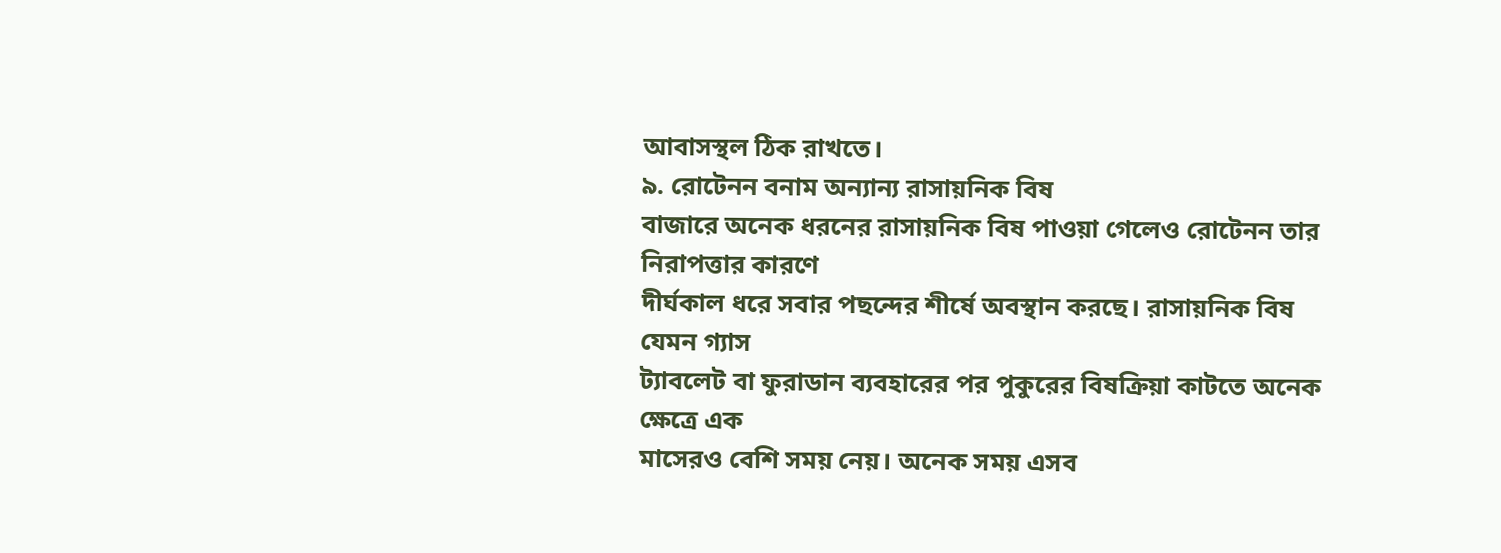আবাসস্থল ঠিক রাখতে।
৯. রোটেনন বনাম অন্যান্য রাসায়নিক বিষ
বাজারে অনেক ধরনের রাসায়নিক বিষ পাওয়া গেলেও রোটেনন তার নিরাপত্তার কারণে
দীর্ঘকাল ধরে সবার পছন্দের শীর্ষে অবস্থান করছে। রাসায়নিক বিষ যেমন গ্যাস
ট্যাবলেট বা ফুরাডান ব্যবহারের পর পুকুরের বিষক্রিয়া কাটতে অনেক ক্ষেত্রে এক
মাসেরও বেশি সময় নেয়। অনেক সময় এসব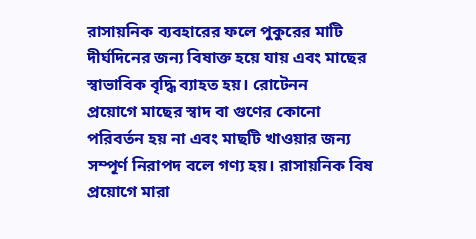রাসায়নিক ব্যবহারের ফলে পুকুরের মাটি
দীর্ঘদিনের জন্য বিষাক্ত হয়ে যায় এবং মাছের স্বাভাবিক বৃদ্ধি ব্যাহত হয়। রোটেনন
প্রয়োগে মাছের স্বাদ বা গুণের কোনো পরিবর্তন হয় না এবং মাছটি খাওয়ার জন্য
সম্পূর্ণ নিরাপদ বলে গণ্য হয়। রাসায়নিক বিষ প্রয়োগে মারা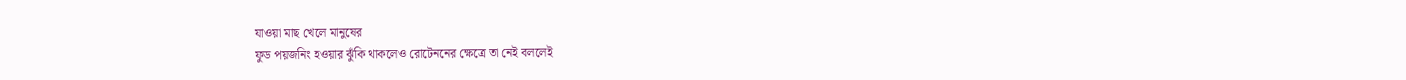যাওয়া মাছ খেলে মানুষের
ফুড পয়জনিং হওয়ার ঝুঁকি থাকলেও রোটেননের ক্ষেত্রে তা নেই বললেই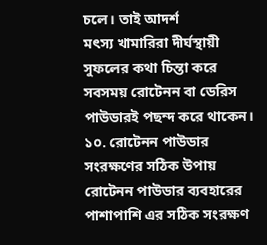চলে। তাই আদর্শ
মৎস্য খামারিরা দীর্ঘস্থায়ী সুফলের কথা চিন্তা করে সবসময় রোটেনন বা ডেরিস
পাউডারই পছন্দ করে থাকেন।
১০. রোটেনন পাউডার সংরক্ষণের সঠিক উপায়
রোটেনন পাউডার ব্যবহারের পাশাপাশি এর সঠিক সংরক্ষণ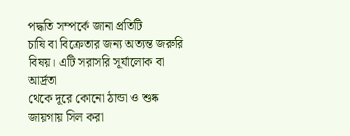পদ্ধতি সম্পর্কে জানা প্রতিটি
চাষি বা বিক্রেতার জন্য অত্যন্ত জরুরি বিষয়। এটি সরাসরি সূর্যালোক বা আর্দ্রতা
থেকে দূরে কোনো ঠান্ডা ও শুষ্ক জায়গায় সিল করা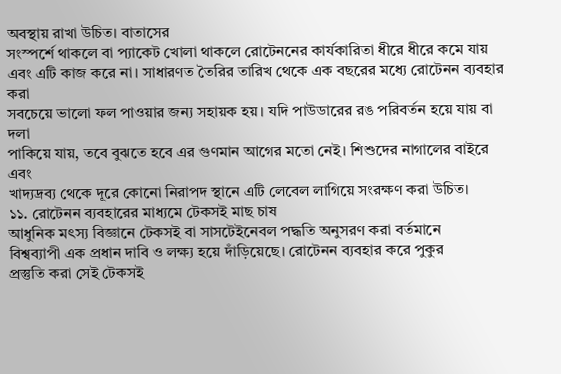অবস্থায় রাখা উচিত। বাতাসের
সংস্পর্শে থাকলে বা প্যাকেট খোলা থাকলে রোটেননের কার্যকারিতা ধীরে ধীরে কমে যায়
এবং এটি কাজ করে না। সাধারণত তৈরির তারিখ থেকে এক বছরের মধ্যে রোটেনন ব্যবহার করা
সবচেয়ে ভালো ফল পাওয়ার জন্য সহায়ক হয়। যদি পাউডারের রঙ পরিবর্তন হয়ে যায় বা দলা
পাকিয়ে যায়, তবে বুঝতে হবে এর গুণমান আগের মতো নেই। শিশুদের নাগালের বাইরে এবং
খাদ্যদ্রব্য থেকে দূরে কোনো নিরাপদ স্থানে এটি লেবেল লাগিয়ে সংরক্ষণ করা উচিত।
১১. রোটেনন ব্যবহারের মাধ্যমে টেকসই মাছ চাষ
আধুনিক মৎস্য বিজ্ঞানে টেকসই বা সাসটেইনেবল পদ্ধতি অনুসরণ করা বর্তমানে
বিশ্বব্যাপী এক প্রধান দাবি ও লক্ষ্য হয়ে দাঁড়িয়েছে। রোটেনন ব্যবহার করে পুকুর
প্রস্তুতি করা সেই টেকসই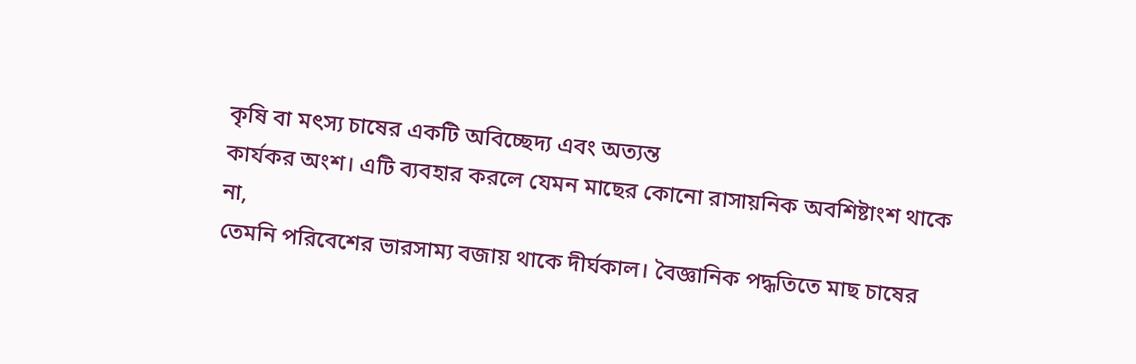কৃষি বা মৎস্য চাষের একটি অবিচ্ছেদ্য এবং অত্যন্ত
কার্যকর অংশ। এটি ব্যবহার করলে যেমন মাছের কোনো রাসায়নিক অবশিষ্টাংশ থাকে না,
তেমনি পরিবেশের ভারসাম্য বজায় থাকে দীর্ঘকাল। বৈজ্ঞানিক পদ্ধতিতে মাছ চাষের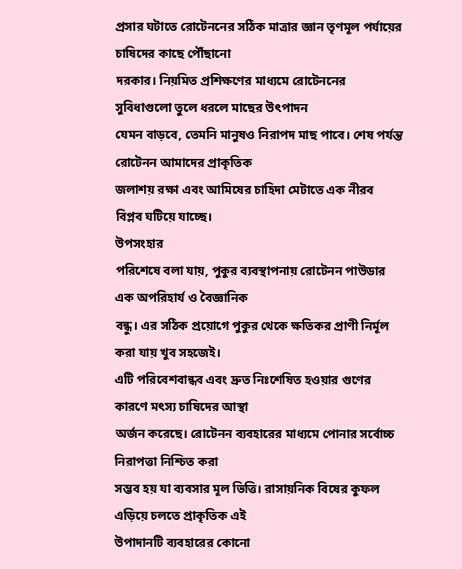প্রসার ঘটাতে রোটেননের সঠিক মাত্রার জ্ঞান তৃণমূল পর্যায়ের চাষিদের কাছে পৌঁছানো
দরকার। নিয়মিত প্রশিক্ষণের মাধ্যমে রোটেননের সুবিধাগুলো তুলে ধরলে মাছের উৎপাদন
যেমন বাড়বে, তেমনি মানুষও নিরাপদ মাছ পাবে। শেষ পর্যন্ত রোটেনন আমাদের প্রাকৃতিক
জলাশয় রক্ষা এবং আমিষের চাহিদা মেটাতে এক নীরব বিপ্লব ঘটিয়ে যাচ্ছে।
উপসংহার
পরিশেষে বলা যায়, পুকুর ব্যবস্থাপনায় রোটেনন পাউডার এক অপরিহার্য ও বৈজ্ঞানিক
বন্ধু। এর সঠিক প্রয়োগে পুকুর থেকে ক্ষতিকর প্রাণী নির্মূল করা যায় খুব সহজেই।
এটি পরিবেশবান্ধব এবং দ্রুত নিঃশেষিত হওয়ার গুণের কারণে মৎস্য চাষিদের আস্থা
অর্জন করেছে। রোটেনন ব্যবহারের মাধ্যমে পোনার সর্বোচ্চ নিরাপত্তা নিশ্চিত করা
সম্ভব হয় যা ব্যবসার মূল ভিত্তি। রাসায়নিক বিষের কুফল এড়িয়ে চলতে প্রাকৃতিক এই
উপাদানটি ব্যবহারের কোনো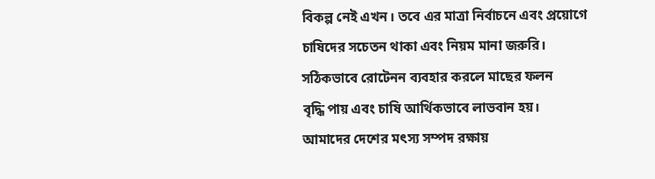বিকল্প নেই এখন। তবে এর মাত্রা নির্বাচনে এবং প্রয়োগে
চাষিদের সচেতন থাকা এবং নিয়ম মানা জরুরি। সঠিকভাবে রোটেনন ব্যবহার করলে মাছের ফলন
বৃদ্ধি পায় এবং চাষি আর্থিকভাবে লাভবান হয়। আমাদের দেশের মৎস্য সম্পদ রক্ষায়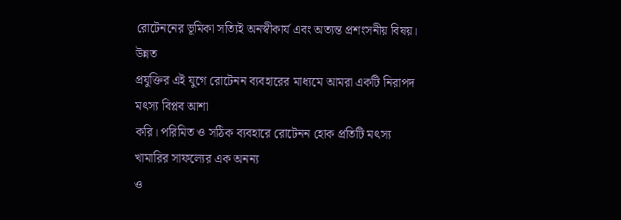রোটেননের ভূমিকা সত্যিই অনস্বীকার্য এবং অত্যন্ত প্রশংসনীয় বিষয়। উন্নত
প্রযুক্তির এই যুগে রোটেনন ব্যবহারের মাধ্যমে আমরা একটি নিরাপদ মৎস্য বিপ্লব আশা
করি। পরিমিত ও সঠিক ব্যবহারে রোটেনন হোক প্রতিটি মৎস্য খামারির সাফল্যের এক অনন্য
ও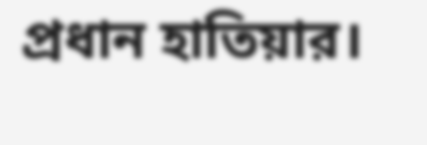প্রধান হাতিয়ার।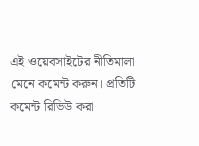এই ওয়েবসাইটের নীতিমালা মেনে কমেন্ট করুন। প্রতিটি কমেন্ট রিভিউ করা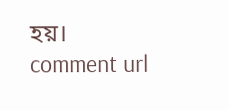হয়।
comment url